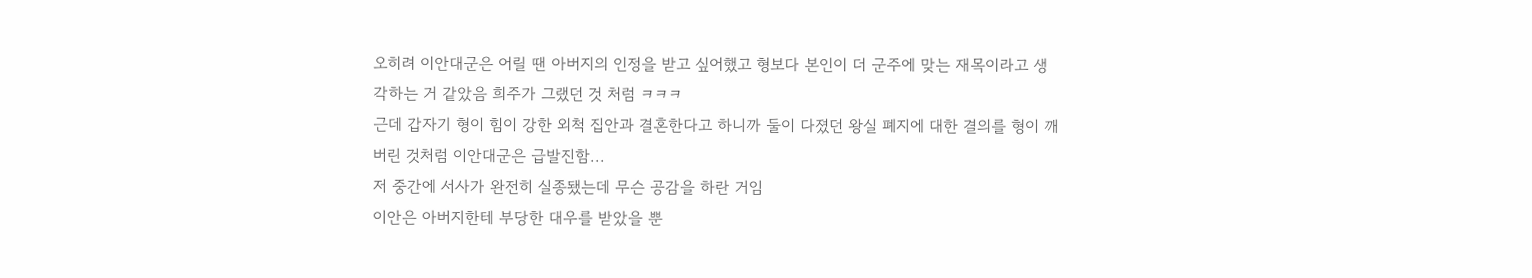오히려 이안대군은 어릴 땐 아버지의 인정을 받고 싶어했고 형보다 본인이 더 군주에 맞는 재목이라고 생각하는 거 같았음 희주가 그랬던 것 처럼 ㅋㅋㅋ
근데 갑자기 형이 힘이 강한 외척 집안과 결혼한다고 하니까 둘이 다졌던 왕실 폐지에 대한 결의를 형이 깨버린 것처럼 이안대군은 급발진함...
저 중간에 서사가 완전히 실종됐는데 무슨 공감을 하란 거임
이안은 아버지한테 부당한 대우를 받았을 뿐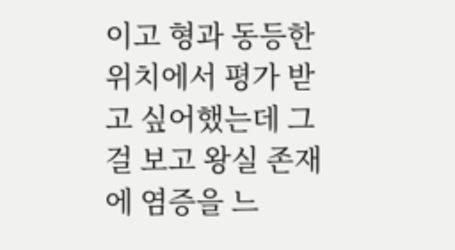이고 형과 동등한 위치에서 평가 받고 싶어했는데 그걸 보고 왕실 존재에 염증을 느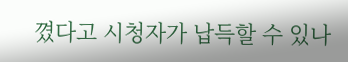꼈다고 시청자가 납득할 수 있나